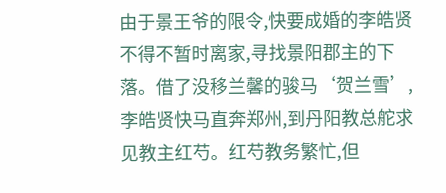由于景王爷的限令,快要成婚的李皓贤不得不暂时离家,寻找景阳郡主的下落。借了没移兰馨的骏马‘贺兰雪’,李皓贤快马直奔郑州,到丹阳教总舵求见教主红芍。红芍教务繁忙,但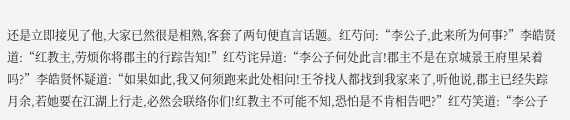还是立即接见了他,大家已然很是相熟,客套了两句便直言话题。红芍问:“李公子,此来所为何事?”李皓贤道:“红教主,劳烦你将郡主的行踪告知!”红芍诧异道:“李公子何处此言!郡主不是在京城景王府里呆着吗?”李皓贤怀疑道:“如果如此,我又何须跑来此处相问!王爷找人都找到我家来了,听他说,郡主已经失踪月余,若她要在江湖上行走,必然会联络你们!红教主不可能不知,恐怕是不肯相告吧?”红芍笑道:“李公子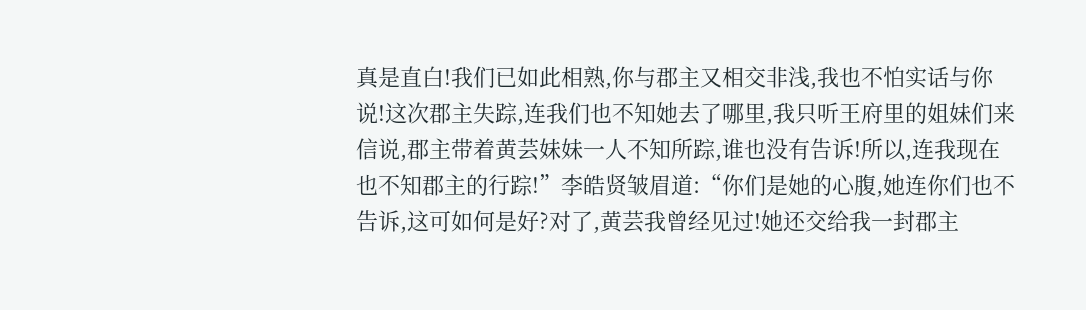真是直白!我们已如此相熟,你与郡主又相交非浅,我也不怕实话与你说!这次郡主失踪,连我们也不知她去了哪里,我只听王府里的姐妹们来信说,郡主带着黄芸妹妹一人不知所踪,谁也没有告诉!所以,连我现在也不知郡主的行踪!”李皓贤皱眉道:“你们是她的心腹,她连你们也不告诉,这可如何是好?对了,黄芸我曾经见过!她还交给我一封郡主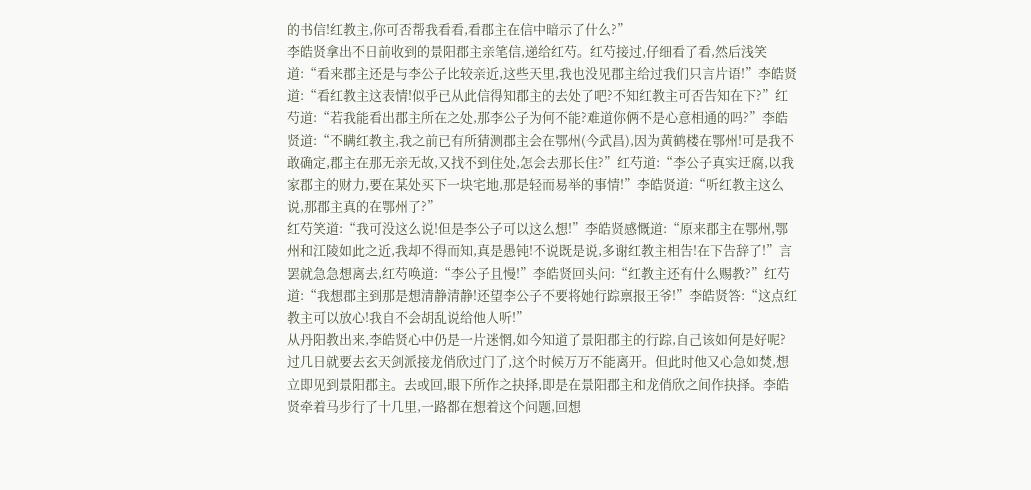的书信!红教主,你可否帮我看看,看郡主在信中暗示了什么?”
李皓贤拿出不日前收到的景阳郡主亲笔信,递给红芍。红芍接过,仔细看了看,然后浅笑道:“看来郡主还是与李公子比较亲近,这些天里,我也没见郡主给过我们只言片语!”李皓贤道:“看红教主这表情!似乎已从此信得知郡主的去处了吧?不知红教主可否告知在下?”红芍道:“若我能看出郡主所在之处,那李公子为何不能?难道你俩不是心意相通的吗?”李皓贤道:“不瞒红教主,我之前已有所猜测郡主会在鄂州(今武昌),因为黄鹤楼在鄂州!可是我不敢确定,郡主在那无亲无故,又找不到住处,怎会去那长住?”红芍道:“李公子真实迂腐,以我家郡主的财力,要在某处买下一块宅地,那是轻而易举的事情!”李皓贤道:“听红教主这么说,那郡主真的在鄂州了?”
红芍笑道:“我可没这么说!但是李公子可以这么想!”李皓贤感慨道:“原来郡主在鄂州,鄂州和江陵如此之近,我却不得而知,真是愚钝!不说既是说,多谢红教主相告!在下告辞了!”言罢就急急想离去,红芍唤道:“李公子且慢!”李皓贤回头问:“红教主还有什么赐教?”红芍道:“我想郡主到那是想清静清静!还望李公子不要将她行踪禀报王爷!”李皓贤答:“这点红教主可以放心!我自不会胡乱说给他人听!”
从丹阳教出来,李皓贤心中仍是一片迷惘,如今知道了景阳郡主的行踪,自己该如何是好呢?过几日就要去玄天剑派接龙俏欣过门了,这个时候万万不能离开。但此时他又心急如焚,想立即见到景阳郡主。去或回,眼下所作之抉择,即是在景阳郡主和龙俏欣之间作抉择。李皓贤牵着马步行了十几里,一路都在想着这个问题,回想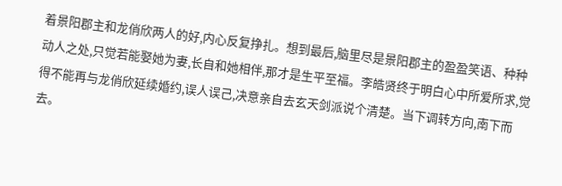着景阳郡主和龙俏欣两人的好,内心反复挣扎。想到最后,脑里尽是景阳郡主的盈盈笑语、种种动人之处,只觉若能娶她为妻,长自和她相伴,那才是生平至福。李皓贤终于明白心中所爱所求,觉得不能再与龙俏欣延续婚约,误人误己,决意亲自去玄天剑派说个清楚。当下调转方向,南下而去。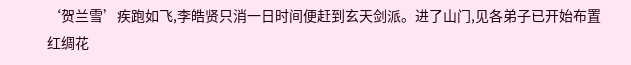‘贺兰雪’疾跑如飞,李皓贤只消一日时间便赶到玄天剑派。进了山门,见各弟子已开始布置红绸花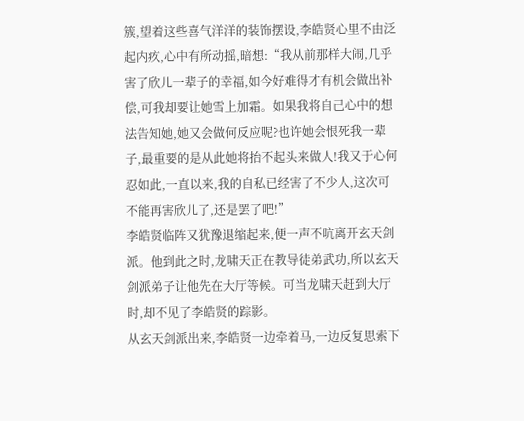簇,望着这些喜气洋洋的装饰摆设,李皓贤心里不由泛起内疚,心中有所动摇,暗想:“我从前那样大闹,几乎害了欣儿一辈子的幸福,如今好难得才有机会做出补偿,可我却要让她雪上加霜。如果我将自己心中的想法告知她,她又会做何反应呢?也许她会恨死我一辈子,最重要的是从此她将抬不起头来做人!我又于心何忍如此,一直以来,我的自私已经害了不少人,这次可不能再害欣儿了,还是罢了吧!”
李皓贤临阵又犹豫退缩起来,便一声不吭离开玄天剑派。他到此之时,龙啸天正在教导徒弟武功,所以玄天剑派弟子让他先在大厅等候。可当龙啸天赶到大厅时,却不见了李皓贤的踪影。
从玄天剑派出来,李皓贤一边牵着马,一边反复思索下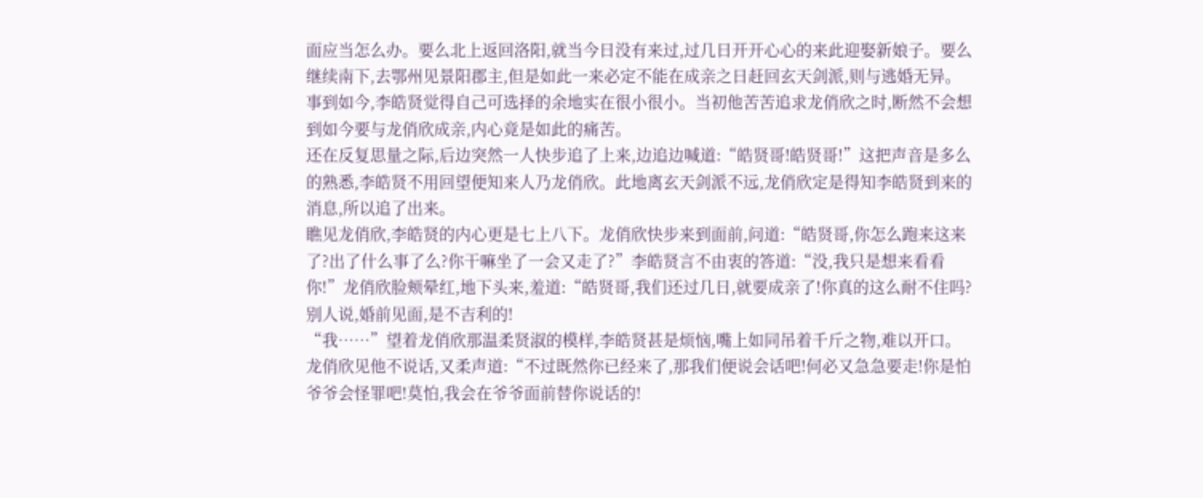面应当怎么办。要么北上返回洛阳,就当今日没有来过,过几日开开心心的来此迎娶新娘子。要么继续南下,去鄂州见景阳郡主,但是如此一来必定不能在成亲之日赶回玄天剑派,则与逃婚无异。事到如今,李皓贤觉得自己可选择的余地实在很小很小。当初他苦苦追求龙俏欣之时,断然不会想到如今要与龙俏欣成亲,内心竟是如此的痛苦。
还在反复思量之际,后边突然一人快步追了上来,边追边喊道:“皓贤哥!皓贤哥!”这把声音是多么的熟悉,李皓贤不用回望便知来人乃龙俏欣。此地离玄天剑派不远,龙俏欣定是得知李皓贤到来的消息,所以追了出来。
瞧见龙俏欣,李皓贤的内心更是七上八下。龙俏欣快步来到面前,问道:“皓贤哥,你怎么跑来这来了?出了什么事了么?你干嘛坐了一会又走了?”李皓贤言不由衷的答道:“没,我只是想来看看你!”龙俏欣脸颊晕红,地下头来,羞道:“皓贤哥,我们还过几日,就要成亲了!你真的这么耐不住吗?别人说,婚前见面,是不吉利的!
“我……”望着龙俏欣那温柔贤淑的模样,李皓贤甚是烦恼,嘴上如同吊着千斤之物,难以开口。龙俏欣见他不说话,又柔声道:“不过既然你已经来了,那我们便说会话吧!何必又急急要走!你是怕爷爷会怪罪吧!莫怕,我会在爷爷面前替你说话的!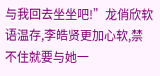与我回去坐坐吧!”龙俏欣软语温存,李皓贤更加心软,禁不住就要与她一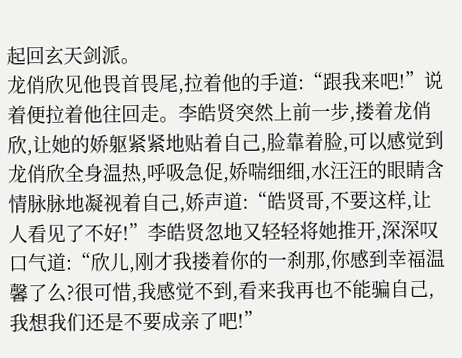起回玄天剑派。
龙俏欣见他畏首畏尾,拉着他的手道:“跟我来吧!”说着便拉着他往回走。李皓贤突然上前一步,搂着龙俏欣,让她的娇躯紧紧地贴着自己,脸靠着脸,可以感觉到龙俏欣全身温热,呼吸急促,娇喘细细,水汪汪的眼睛含情脉脉地凝视着自己,娇声道:“皓贤哥,不要这样,让人看见了不好!”李皓贤忽地又轻轻将她推开,深深叹口气道:“欣儿,刚才我搂着你的一刹那,你感到幸福温馨了么?很可惜,我感觉不到,看来我再也不能骗自己,我想我们还是不要成亲了吧!”